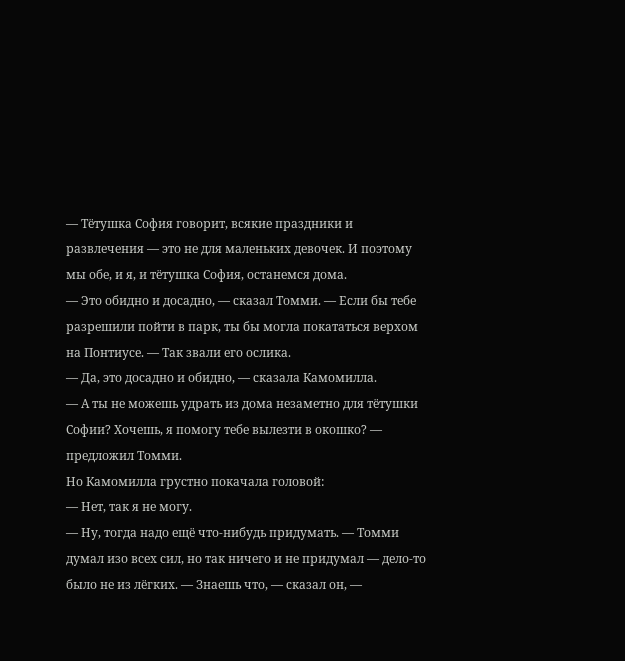— Тётушка София говорит, всякие праздники и развлечения — это не для маленьких девочек. И поэтому мы обе, и я, и тётушка София, останемся дома.
— Это обидно и досадно, — сказал Томми. — Если бы тебе разрешили пойти в парк, ты бы могла покататься верхом на Понтиусе. — Так звали его ослика.
— Да, это досадно и обидно, — сказала Камомилла.
— А ты не можешь удрать из дома незаметно для тётушки Софии? Хочешь, я помогу тебе вылезти в окошко? — предложил Томми.
Но Камомилла грустно покачала головой:
— Нет, так я не могу.
— Ну, тогда надо ещё что-нибудь придумать. — Томми думал изо всех сил, но так ничего и не придумал — дело-то было не из лёгких. — Знаешь что, — сказал он, —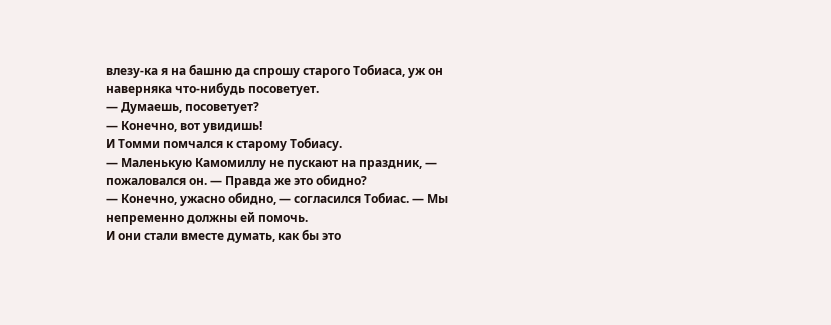влезу-ка я на башню да спрошу старого Тобиаса, уж он наверняка что-нибудь посоветует.
— Думаешь, посоветует?
— Конечно, вот увидишь!
И Томми помчался к старому Тобиасу.
— Маленькую Камомиллу не пускают на праздник, — пожаловался он. — Правда же это обидно?
— Конечно, ужасно обидно, — согласился Тобиас. — Мы непременно должны ей помочь.
И они стали вместе думать, как бы это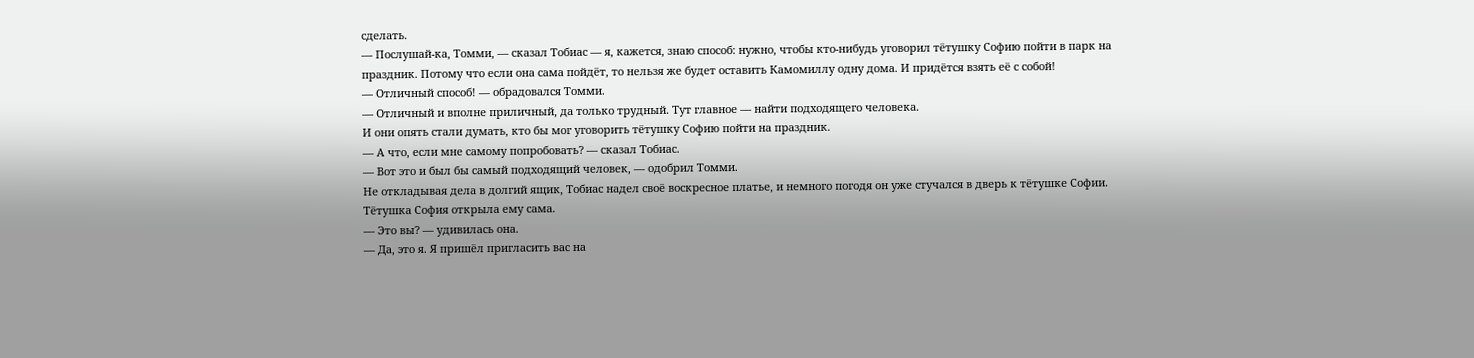сделать.
— Послушай-ка, Томми, — сказал Тобиас — я, кажется, знаю способ: нужно, чтобы кто-нибудь уговорил тётушку Софию пойти в парк на праздник. Потому что если она сама пойдёт, то нельзя же будет оставить Камомиллу одну дома. И придётся взять её с собой!
— Отличный способ! — обрадовался Томми.
— Отличный и вполне приличный, да только трудный. Тут главное — найти подходящего человека.
И они опять стали думать, кто бы мог уговорить тётушку Софию пойти на праздник.
— А что, если мне самому попробовать? — сказал Тобиас.
— Вот это и был бы самый подходящий человек, — одобрил Томми.
Не откладывая дела в долгий ящик, Тобиас надел своё воскресное платье, и немного погодя он уже стучался в дверь к тётушке Софии. Тётушка София открыла ему сама.
— Это вы? — удивилась она.
— Да, это я. Я пришёл пригласить вас на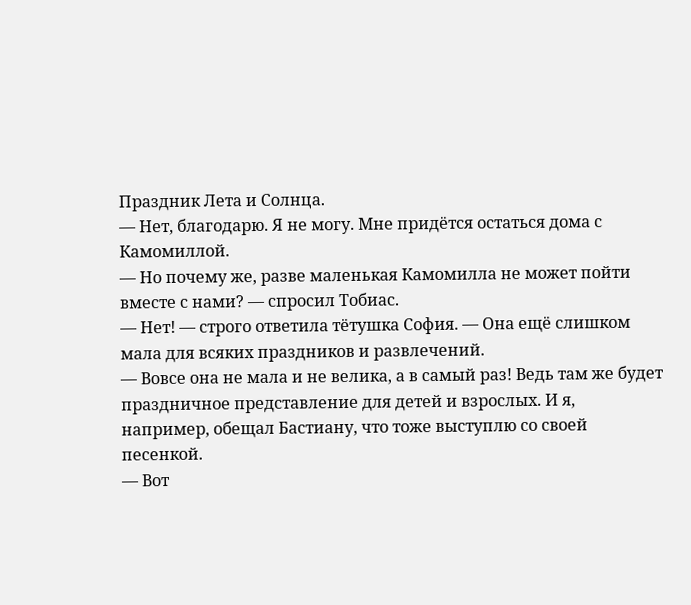Праздник Лета и Солнца.
— Нет, благодарю. Я не могу. Мне придётся остаться дома с Камомиллой.
— Но почему же, разве маленькая Камомилла не может пойти вместе с нами? — спросил Тобиас.
— Нет! — строго ответила тётушка София. — Она ещё слишком мала для всяких праздников и развлечений.
— Вовсе она не мала и не велика, а в самый раз! Ведь там же будет праздничное представление для детей и взрослых. И я, например, обещал Бастиану, что тоже выступлю со своей песенкой.
— Вот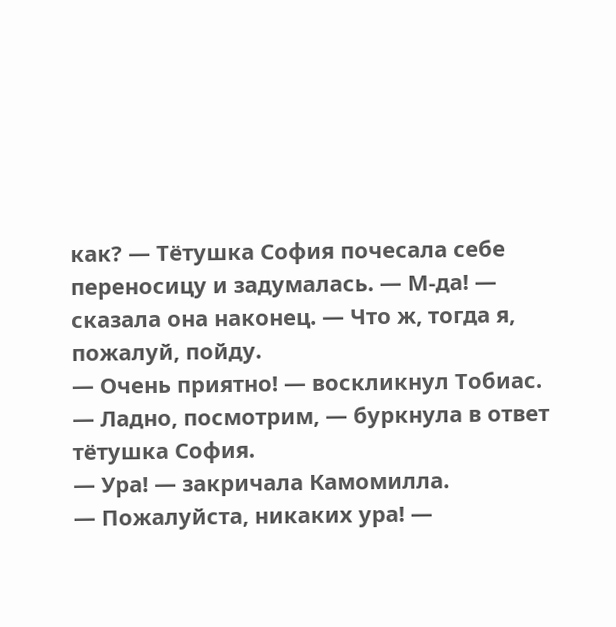как? — Тётушка София почесала себе переносицу и задумалась. — М-да! — сказала она наконец. — Что ж, тогда я, пожалуй, пойду.
— Очень приятно! — воскликнул Тобиас.
— Ладно, посмотрим, — буркнула в ответ тётушка София.
— Ура! — закричала Камомилла.
— Пожалуйста, никаких ура! —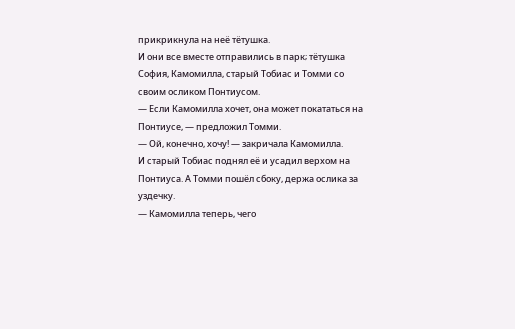прикрикнула на неё тётушка.
И они все вместе отправились в парк; тётушка София, Камомилла, старый Тобиас и Томми со своим осликом Понтиусом.
— Если Камомилла хочет, она может покататься на Понтиусе, — предложил Томми.
— Ой, конечно, хочу! — закричала Камомилла.
И старый Тобиас поднял её и усадил верхом на Понтиуса. А Томми пошёл сбоку, держа ослика за уздечку.
— Камомилла теперь, чего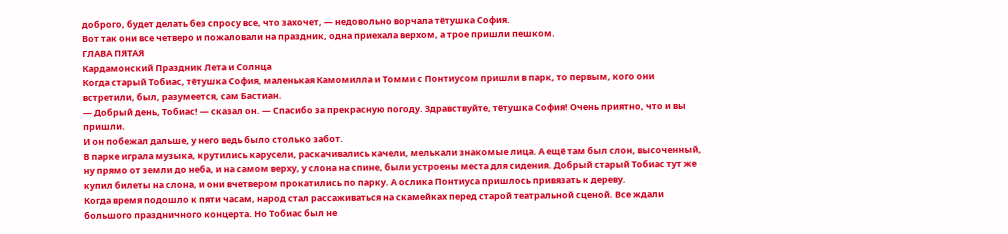доброго, будет делать без спросу все, что захочет, — недовольно ворчала тётушка София.
Вот так они все четверо и пожаловали на праздник, одна приехала верхом, а трое пришли пешком.
ГЛАВА ПЯТАЯ
Кардамонский Праздник Лета и Солнца
Когда старый Тобиас, тётушка София, маленькая Камомилла и Томми с Понтиусом пришли в парк, то первым, кого они встретили, был, разумеется, сам Бастиан.
— Добрый день, Тобиас! — сказал он. — Спасибо за прекрасную погоду. Здравствуйте, тётушка София! Очень приятно, что и вы пришли.
И он побежал дальше, у него ведь было столько забот.
В парке играла музыка, крутились карусели, раскачивались качели, мелькали знакомые лица. А ещё там был слон, высоченный, ну прямо от земли до неба, и на самом верху, у слона на спине, были устроены места для сидения. Добрый старый Тобиас тут же купил билеты на слона, и они вчетвером прокатились по парку. А ослика Понтиуса пришлось привязать к дереву.
Когда время подошло к пяти часам, народ стал рассаживаться на скамейках перед старой театральной сценой. Все ждали большого праздничного концерта. Но Тобиас был не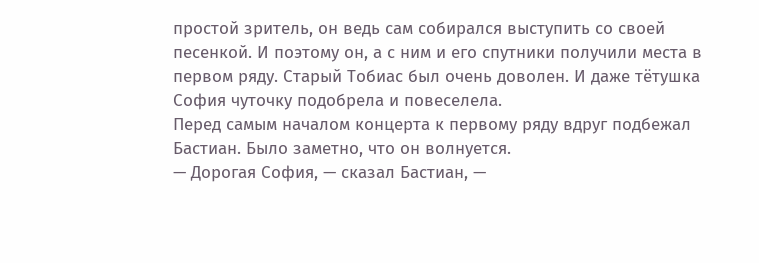простой зритель, он ведь сам собирался выступить со своей песенкой. И поэтому он, а с ним и его спутники получили места в первом ряду. Старый Тобиас был очень доволен. И даже тётушка София чуточку подобрела и повеселела.
Перед самым началом концерта к первому ряду вдруг подбежал Бастиан. Было заметно, что он волнуется.
— Дорогая София, — сказал Бастиан, —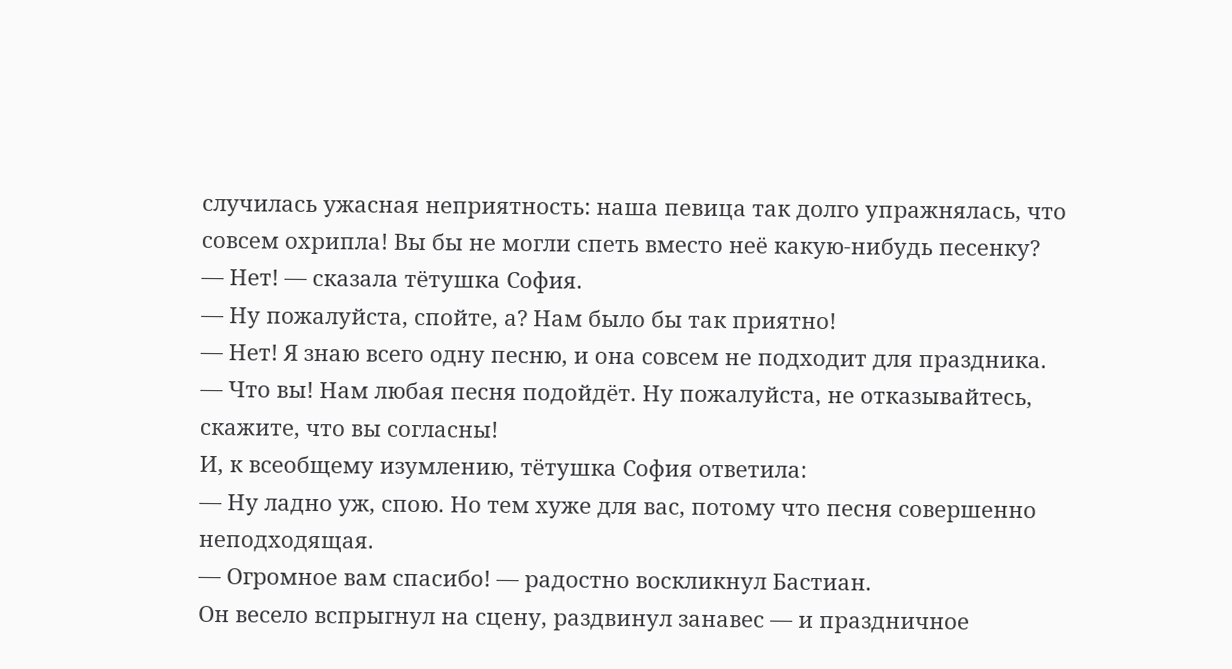случилась ужасная неприятность: наша певица так долго упражнялась, что совсем охрипла! Вы бы не могли спеть вместо неё какую-нибудь песенку?
— Нет! — сказала тётушка София.
— Ну пожалуйста, спойте, а? Нам было бы так приятно!
— Нет! Я знаю всего одну песню, и она совсем не подходит для праздника.
— Что вы! Нам любая песня подойдёт. Ну пожалуйста, не отказывайтесь, скажите, что вы согласны!
И, к всеобщему изумлению, тётушка София ответила:
— Ну ладно уж, спою. Но тем хуже для вас, потому что песня совершенно неподходящая.
— Огромное вам спасибо! — радостно воскликнул Бастиан.
Он весело вспрыгнул на сцену, раздвинул занавес — и праздничное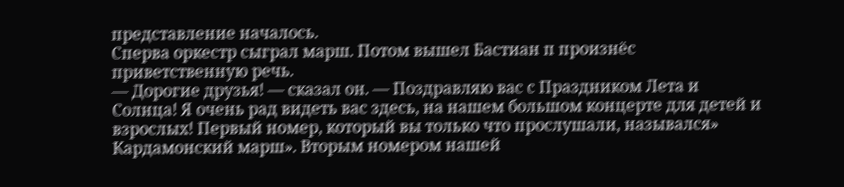представление началось.
Сперва оркестр сыграл марш. Потом вышел Бастиан п произнёс приветственную речь.
— Дорогие друзья! — сказал он. — Поздравляю вас c Праздником Лета и Солнца! Я очень рад видеть вас здесь, на нашем большом концерте для детей и взрослых! Первый номер, который вы только что прослушали, назывался» Кардамонский марш». Вторым номером нашей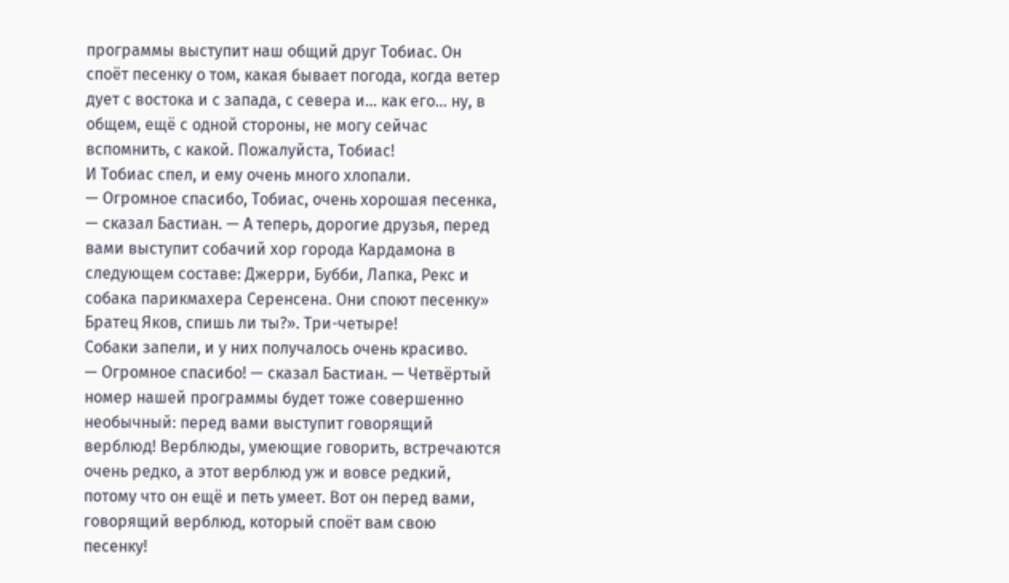программы выступит наш общий друг Тобиас. Он споёт песенку о том, какая бывает погода, когда ветер дует с востока и с запада, с севера и… как его… ну, в общем, ещё с одной стороны, не могу сейчас вспомнить, с какой. Пожалуйста, Тобиас!
И Тобиас спел, и ему очень много хлопали.
— Огромное спасибо, Тобиас, очень хорошая песенка, — сказал Бастиан. — А теперь, дорогие друзья, перед вами выступит собачий хор города Кардамона в следующем составе: Джерри, Бубби, Лапка, Рекс и собака парикмахера Серенсена. Они споют песенку» Братец Яков, спишь ли ты?». Три-четыре!
Собаки запели, и у них получалось очень красиво.
— Огромное спасибо! — сказал Бастиан. — Четвёртый номер нашей программы будет тоже совершенно необычный: перед вами выступит говорящий верблюд! Верблюды, умеющие говорить, встречаются очень редко, а этот верблюд уж и вовсе редкий, потому что он ещё и петь умеет. Вот он перед вами, говорящий верблюд, который споёт вам свою песенку!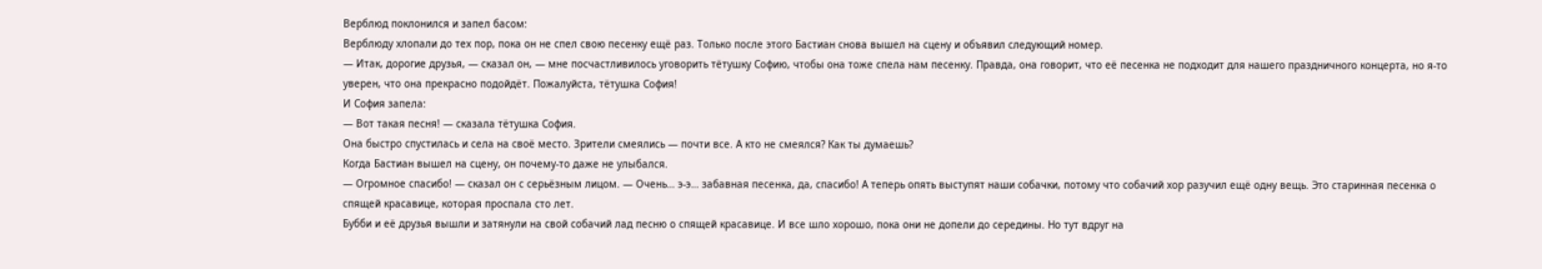Верблюд поклонился и запел басом:
Верблюду хлопали до тех пор, пока он не спел свою песенку ещё раз. Только после этого Бастиан снова вышел на сцену и объявил следующий номер.
— Итак, дорогие друзья, — сказал он, — мне посчастливилось уговорить тётушку Софию, чтобы она тоже спела нам песенку. Правда, она говорит, что её песенка не подходит для нашего праздничного концерта, но я-то уверен, что она прекрасно подойдёт. Пожалуйста, тётушка София!
И София запела:
— Вот такая песня! — сказала тётушка София.
Она быстро спустилась и села на своё место. Зрители смеялись — почти все. А кто не смеялся? Как ты думаешь?
Когда Бастиан вышел на сцену, он почему-то даже не улыбался.
— Огромное спасибо! — сказал он с серьёзным лицом. — Очень… э-э… забавная песенка, да, спасибо! А теперь опять выступят наши собачки, потому что собачий хор разучил ещё одну вещь. Это старинная песенка о спящей красавице, которая проспала сто лет.
Бубби и её друзья вышли и затянули на свой собачий лад песню о спящей красавице. И все шло хорошо, пока они не допели до середины. Но тут вдруг на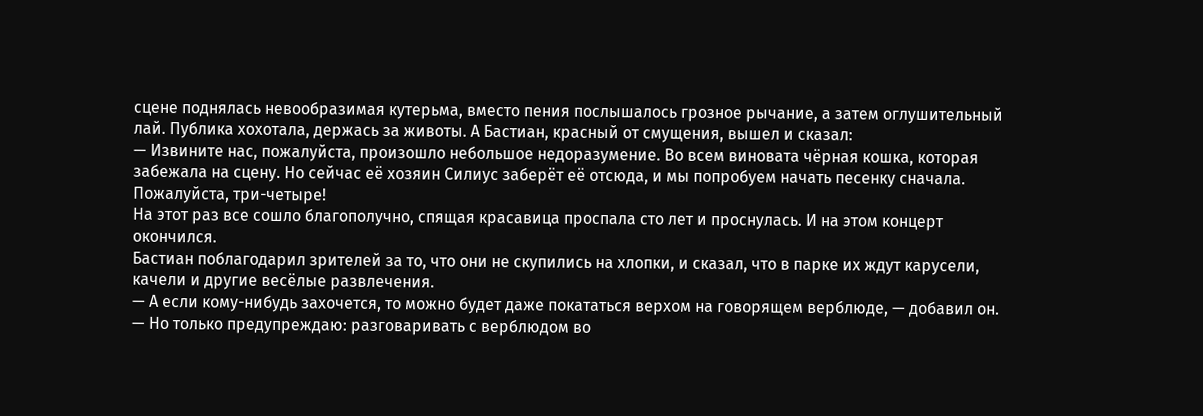сцене поднялась невообразимая кутерьма, вместо пения послышалось грозное рычание, а затем оглушительный лай. Публика хохотала, держась за животы. А Бастиан, красный от смущения, вышел и сказал:
— Извините нас, пожалуйста, произошло небольшое недоразумение. Во всем виновата чёрная кошка, которая забежала на сцену. Но сейчас её хозяин Силиус заберёт её отсюда, и мы попробуем начать песенку сначала.
Пожалуйста, три-четыре!
На этот раз все сошло благополучно, спящая красавица проспала сто лет и проснулась. И на этом концерт окончился.
Бастиан поблагодарил зрителей за то, что они не скупились на хлопки, и сказал, что в парке их ждут карусели, качели и другие весёлые развлечения.
— А если кому-нибудь захочется, то можно будет даже покататься верхом на говорящем верблюде, — добавил он. — Но только предупреждаю: разговаривать с верблюдом во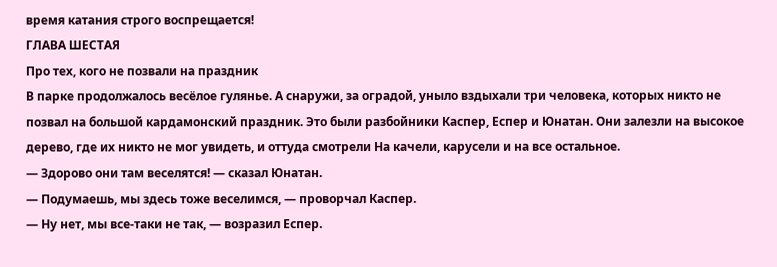время катания строго воспрещается!
ГЛАВА ШЕСТАЯ
Про тех, кого не позвали на праздник
В парке продолжалось весёлое гулянье. А снаружи, за оградой, уныло вздыхали три человека, которых никто не позвал на большой кардамонский праздник. Это были разбойники Каспер, Еспер и Юнатан. Они залезли на высокое дерево, где их никто не мог увидеть, и оттуда смотрели На качели, карусели и на все остальное.
— Здорово они там веселятся! — сказал Юнатан.
— Подумаешь, мы здесь тоже веселимся, — проворчал Каспер.
— Ну нет, мы все-таки не так, — возразил Еспер.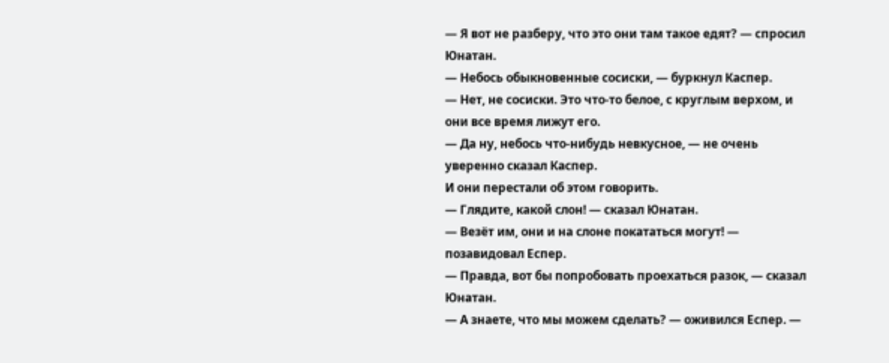— Я вот не разберу, что это они там такое едят? — спросил Юнатан.
— Небось обыкновенные сосиски, — буркнул Каспер.
— Нет, не сосиски. Это что-то белое, с круглым верхом, и они все время лижут его.
— Да ну, небось что-нибудь невкусное, — не очень уверенно сказал Каспер.
И они перестали об этом говорить.
— Глядите, какой слон! — сказал Юнатан.
— Везёт им, они и на слоне покататься могут! — позавидовал Еспер.
— Правда, вот бы попробовать проехаться разок, — сказал Юнатан.
— А знаете, что мы можем сделать? — оживился Еспер. —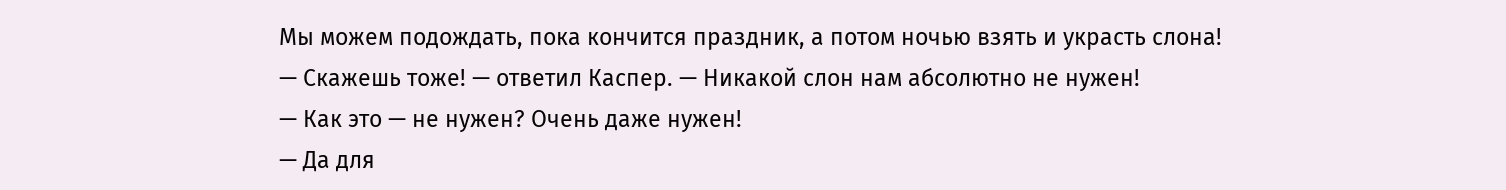Мы можем подождать, пока кончится праздник, а потом ночью взять и украсть слона!
— Скажешь тоже! — ответил Каспер. — Никакой слон нам абсолютно не нужен!
— Как это — не нужен? Очень даже нужен!
— Да для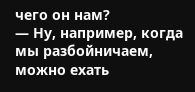чего он нам?
— Ну, например, когда мы разбойничаем, можно ехать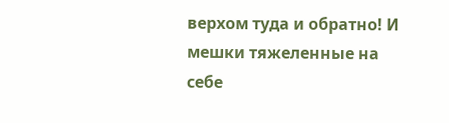верхом туда и обратно! И мешки тяжеленные на себе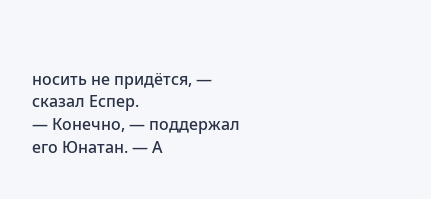носить не придётся, — сказал Еспер.
— Конечно, — поддержал его Юнатан. — А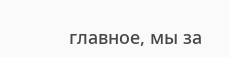главное, мы за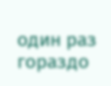один раз гораздо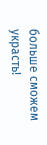больше сможем украсть!